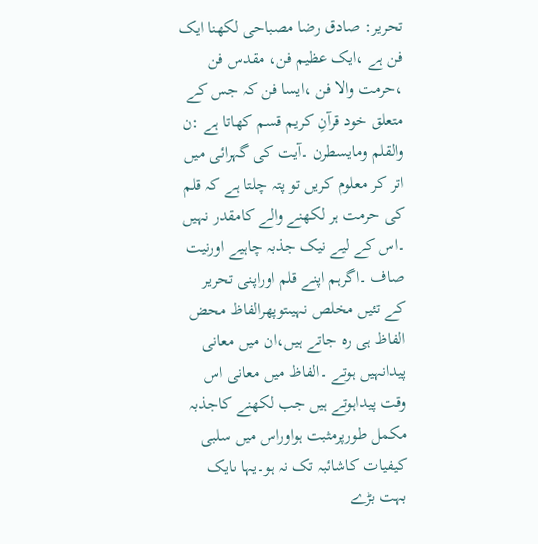تحریر: صادق رضا مصباحی لکھنا ایک فن ہے ،ایک عظیم فن، مقدس فن ،حرمت والا فن ،ایسا فن کہ جس کے متعلق خود قرآنِ کریم قسم کھاتا ہے :ن والقلم ومایسطرن ۔آیت کی گہرائی میں اتر کر معلوم کریں تو پتہ چلتا ہے کہ قلم کی حرمت ہر لکھنے والے کامقدر نہیں ۔اس کے لیے نیک جذبہ چاہیے اورنیت صاف ۔اگرہم اپنے قلم اوراپنی تحریر کے تئیں مخلص نہیںتوپھرالفاظ محض الفاظ ہی رہ جاتے ہیں،ان میں معانی پیدانہیں ہوتے ۔الفاظ میں معانی اس وقت پیداہوتے ہیں جب لکھنے کاجذبہ مکمل طورپرمثبت ہواوراس میں سلبی کیفیات کاشائبہ تک نہ ہو۔یہا ںایک بہت بڑے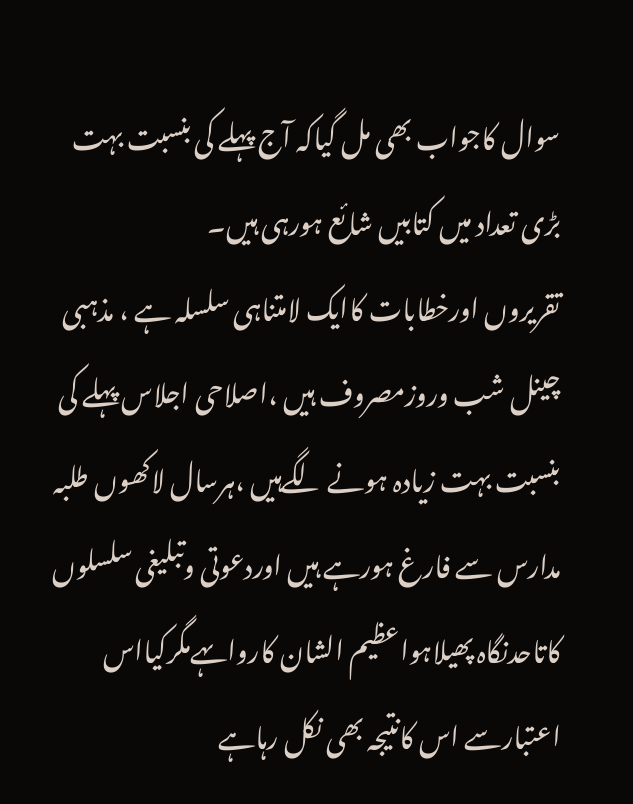سوال کاجواب بھی مل گیاکہ آج پہلے کی بنسبت بہت بڑی تعداد میں کتابیں شائع ہورہی ہیں۔
تقریروں اورخطابات کاایک لامتناہی سلسلہ ہے ، مذہبی چینل شب وروزمصروف ہیں ،اصلاحی اجلاس پہلے کی بنسبت بہت زیادہ ہونے لگےہیں ،ہرسال لاکھوں طلبہ مدارس سے فارغ ہورہے ہیں اوردعوتی وتبلیغی سلسلوں کاتاحدنگاہ پھیلاہواعظیم الشان کارواںہےمگرکیااس اعتبارسے اس کانتیجہ بھی نکل رہاہے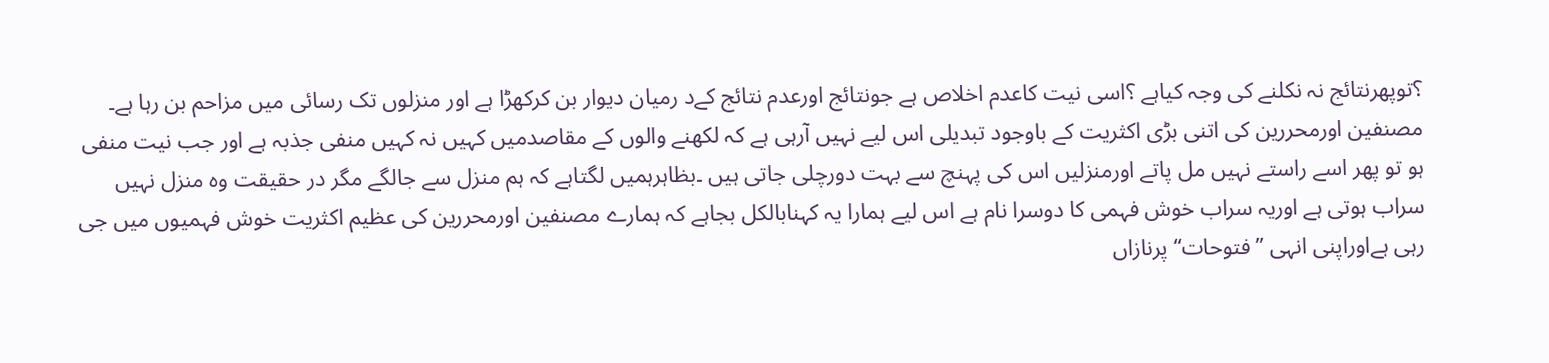؟توپھرنتائج نہ نکلنے کی وجہ کیاہے ؟اسی نیت کاعدم اخلاص ہے جونتائج اورعدم نتائج کےد رمیان دیوار بن کرکھڑا ہے اور منزلوں تک رسائی میں مزاحم بن رہا ہے۔
مصنفین اورمحررین کی اتنی بڑی اکثریت کے باوجود تبدیلی اس لیے نہیں آرہی ہے کہ لکھنے والوں کے مقاصدمیں کہیں نہ کہیں منفی جذبہ ہے اور جب نیت منفی ہو تو پھر اسے راستے نہیں مل پاتے اورمنزلیں اس کی پہنچ سے بہت دورچلی جاتی ہیں ۔بظاہرہمیں لگتاہے کہ ہم منزل سے جالگے مگر در حقیقت وہ منزل نہیں سراب ہوتی ہے اوریہ سراب خوش فہمی کا دوسرا نام ہے اس لیے ہمارا یہ کہنابالکل بجاہے کہ ہمارے مصنفین اورمحررین کی عظیم اکثریت خوش فہمیوں میں جی رہی ہےاوراپنی انہی ’’فتوحات‘‘ پرنازاں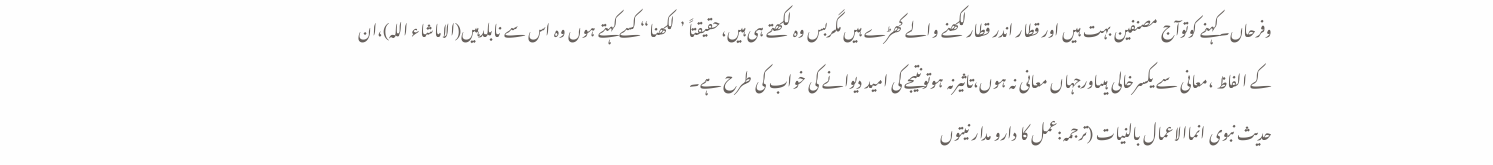وفرحاں۔کہنے کوتوآج مصنفین بہت ہیں اور قطار اندر قطارلکھنے والے کھڑے ہیں مگربس وہ لکھتے ہی ہیں، حقیقتاً ’لکھنا‘‘ کسے کہتے ہوں وہ اس سے نابلدہیں(الاماشاء اللہ)،ان کے الفاظ ،معانی سے یکسرخالی ہیںاورجہاں معانی نہ ہوں،تاثیرنہ ہوتونتیجے کی امید دیوانے کی خواب کی طرح ہے۔
حدیث نبوی انماالاعمال بالنیات (ترجمہ:عمل کا دارو مدار نیتوں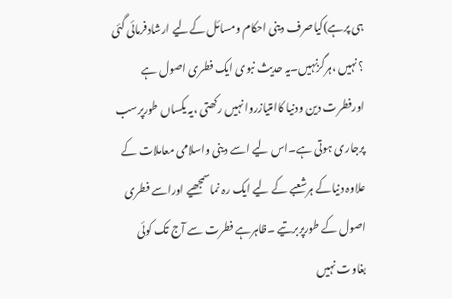ہی پرہے)کیاصرف دینی احکام ومسائل کےلیے ارشادفرمائی گئی ؟نہیں ،ہرگزنہیں۔یہ حدیث نبوی ایک فطری اصول ہے اورفطرت دین ودنیا کاامتیازروانہیں رکھتی ،یہ یکساں طورپرسب پرجاری ہوتی ہے۔اس لیے اسے دینی واسلامی معاملات کے علاوہ دنیاکے ہرشعبے کے لیے ایک رہ نماسمجھیے اوراسے فطری اصول کے طورپربرتیے ۔ظاہرہے فطرت سے آج تک کوئی بغاوت نہیں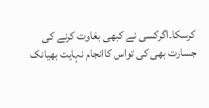کرسکا۔اگرکسی نے کبھی بغاوت کرنے کی جسارت بھی کی تواس کاانجام نہایت بھیانک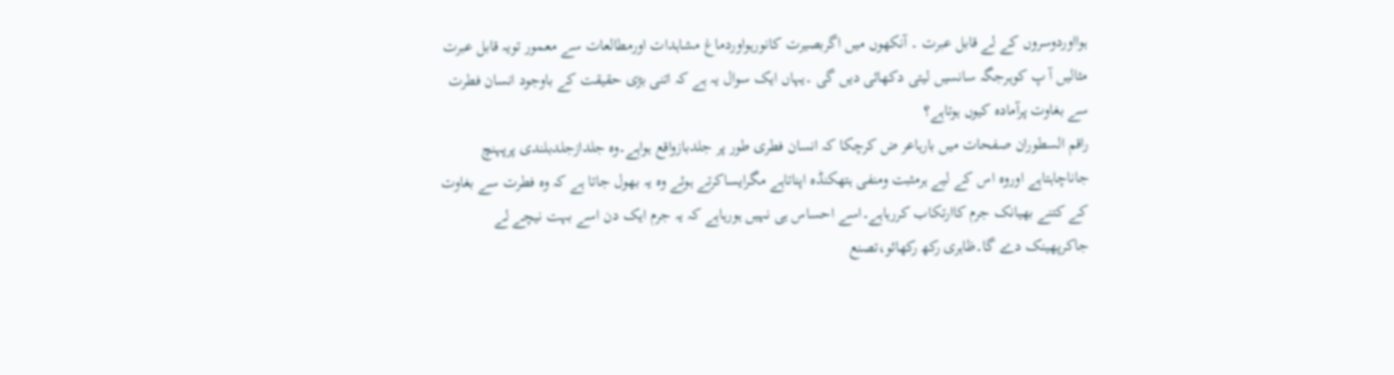ہوااوردوسروں کے لے قابل عبرت ۔ آنکھوں میں اگربصیرت کانورہواوردماغ مشاہدات اورمطالعات سے معمور تویہ قابل عبرت مثالیں آ پ کوہرجگہ سانسیں لیتی دکھائی دیں گی ۔یہاں ایک سوال یہ ہے کہ اتنی بڑی حقیقت کے باوجود انسان فطرت سے بغاوت پرآمادہ کیوں ہوتاہے؟
راقم السطوران صفحات میں بارہاعر ض کرچکا کہ انسان فطری طور پر جلدبازواقع ہواہے۔وہ جلدازجلدبلندی پرپہنچ جاناچاہتاہے اوروہ اس کے لیے ہرمثبت ومنفی ہتھکنڈہ اپناتاہے مگرایساکرتے ہوئے وہ یہ بھول جاتا ہے کہ وہ فطرت سے بغاوت کے کتنے بھیانک جرم کاارتکاب کررہاہے۔اسے احساس ہی نہیں ہورہاہے کہ یہ جرم ایک دن اسے بہت نیچے لے جاکرپھینک دے گا۔ظاہری رکھ رکھائو،تصنع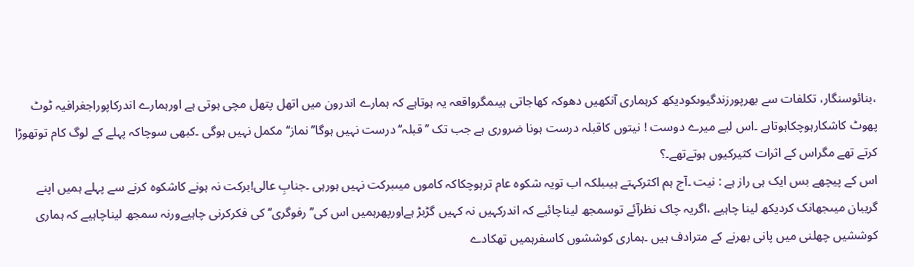،بنائوسنگار، تکلفات سے بھرپورزندگیوںکودیکھ کرہماری آنکھیں دھوکہ کھاجاتی ہیںمگرواقعہ یہ ہوتاہے کہ ہمارے اندرون میں اتھل پتھل مچی ہوتی ہے اورہمارے اندرکاپوراجغرافیہ ٹوٹ پھوٹ کاشکارہوچکاہوتاہے ۔اس لیے میرے دوست ! نیتوں کاقبلہ درست ہونا ضروری ہے جب تک ’’قبلہ‘‘درست نہیں ہوگا’’نماز‘‘مکمل نہیں ہوگی ۔کبھی سوچاکہ پہلے کے لوگ کام توتھوڑا کرتے تھے مگراس کے اثرات کثیرکیوں ہوتےتھے۔؟
اس کے پیچھے بس ایک ہی راز ہے : نیت ۔آج ہم اکثرکہتے ہیںبلکہ اب تویہ شکوہ عام ترہوچکاکہ کاموں میںبرکت نہیں ہورہی ۔جنابِ عالی!برکت نہ ہونے کاشکوہ کرنے سے پہلے ہمیں اپنے گریبان میںجھانک کردیکھ لینا چاہیے ،اگریہ چاک نظرآئے توسمجھ لیناچائیے کہ اندرکہیں نہ کہیں گڑبڑ ہےاورپھرہمیں اس کی’’ رفوگری‘‘ کی فکرکرنی چاہیےورنہ سمجھ لیناچاہیے کہ ہماری کوششیں چھلنی میں پانی بھرنے کے مترادف ہیں ۔ہماری کوششوں کاسفرہمیں تھکادے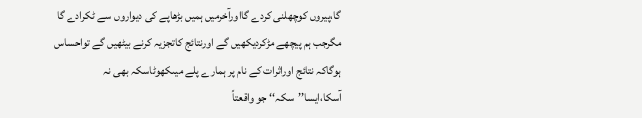گا،پیروں کوچھلنی کردے گااورآخرمیں ہمیں بڑھاپے کی دیواروں سے ٹکرادے گا مگرجب ہم پیچھے مڑکردیکھیں گے اورنتائج کاتجزیہ کرنے بیٹھیں گے تواحساس ہوگاکہ نتائج اوراثرات کے نام پر ہمارے پلے میںکھوٹاسکہ بھی نہ آسکا،ایسا’’سکہ‘‘ جو واقعتاً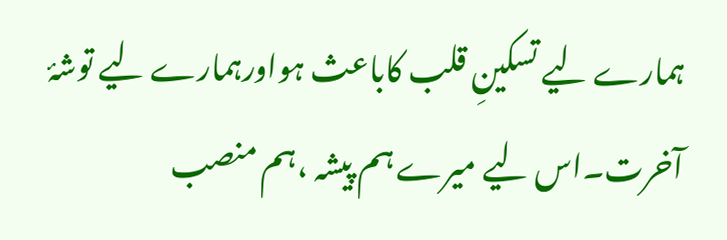ہمارے لیے تسکینِ قلب کاباعث ہواورہمارے لیے توشۂ آخرت۔اس لیے میرے ہم پیشہ ،ہم منصب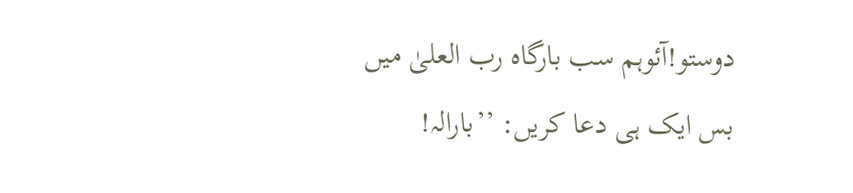دوستو!آئوہم سب بارگاہ رب العلیٰ میں بس ایک ہی دعا کریں: ’’بارالہ!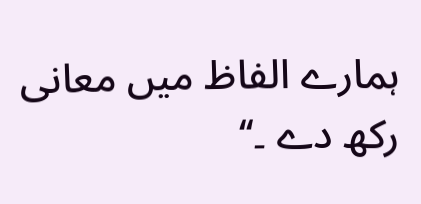ہمارے الفاظ میں معانی رکھ دے ۔‘‘